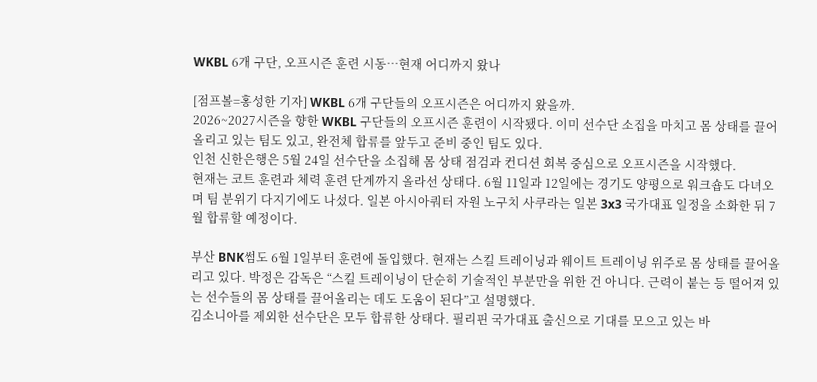WKBL 6개 구단, 오프시즌 훈련 시동…현재 어디까지 왔나

[점프볼=홍성한 기자] WKBL 6개 구단들의 오프시즌은 어디까지 왔을까.
2026~2027시즌을 향한 WKBL 구단들의 오프시즌 훈련이 시작됐다. 이미 선수단 소집을 마치고 몸 상태를 끌어올리고 있는 팀도 있고, 완전체 합류를 앞두고 준비 중인 팀도 있다.
인천 신한은행은 5월 24일 선수단을 소집해 몸 상태 점검과 컨디션 회복 중심으로 오프시즌을 시작했다.
현재는 코트 훈련과 체력 훈련 단계까지 올라선 상태다. 6월 11일과 12일에는 경기도 양평으로 워크숍도 다녀오며 팀 분위기 다지기에도 나섰다. 일본 아시아쿼터 자원 노구치 사쿠라는 일본 3x3 국가대표 일정을 소화한 뒤 7월 합류할 예정이다.

부산 BNK썸도 6월 1일부터 훈련에 돌입했다. 현재는 스킬 트레이닝과 웨이트 트레이닝 위주로 몸 상태를 끌어올리고 있다. 박정은 감독은 “스킬 트레이닝이 단순히 기술적인 부분만을 위한 건 아니다. 근력이 붙는 등 떨어져 있는 선수들의 몸 상태를 끌어올리는 데도 도움이 된다”고 설명했다.
김소니아를 제외한 선수단은 모두 합류한 상태다. 필리핀 국가대표 출신으로 기대를 모으고 있는 바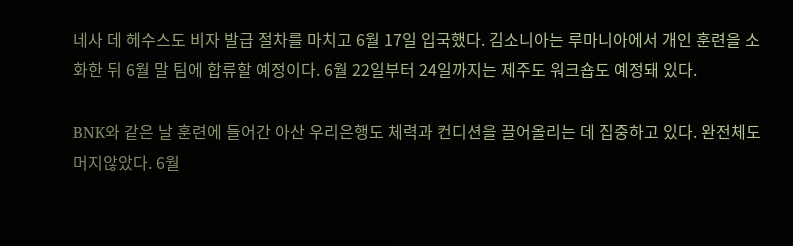네사 데 헤수스도 비자 발급 절차를 마치고 6월 17일 입국했다. 김소니아는 루마니아에서 개인 훈련을 소화한 뒤 6월 말 팀에 합류할 예정이다. 6월 22일부터 24일까지는 제주도 워크숍도 예정돼 있다.

BNK와 같은 날 훈련에 들어간 아산 우리은행도 체력과 컨디션을 끌어올리는 데 집중하고 있다. 완전체도 머지않았다. 6월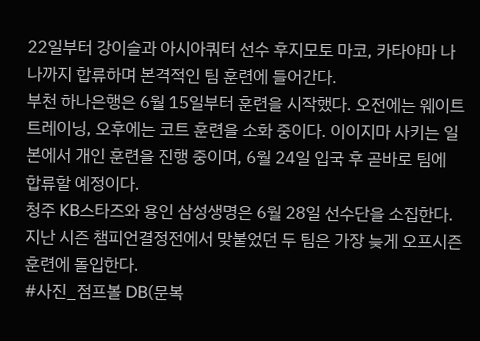22일부터 강이슬과 아시아쿼터 선수 후지모토 마코, 카타야마 나나까지 합류하며 본격적인 팀 훈련에 들어간다.
부천 하나은행은 6월 15일부터 훈련을 시작했다. 오전에는 웨이트 트레이닝, 오후에는 코트 훈련을 소화 중이다. 이이지마 사키는 일본에서 개인 훈련을 진행 중이며, 6월 24일 입국 후 곧바로 팀에 합류할 예정이다.
청주 KB스타즈와 용인 삼성생명은 6월 28일 선수단을 소집한다. 지난 시즌 챔피언결정전에서 맞붙었던 두 팀은 가장 늦게 오프시즌 훈련에 돌입한다.
#사진_점프볼 DB(문복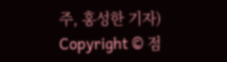주, 홍성한 기자)
Copyright © 점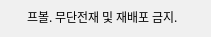프볼. 무단전재 및 재배포 금지.